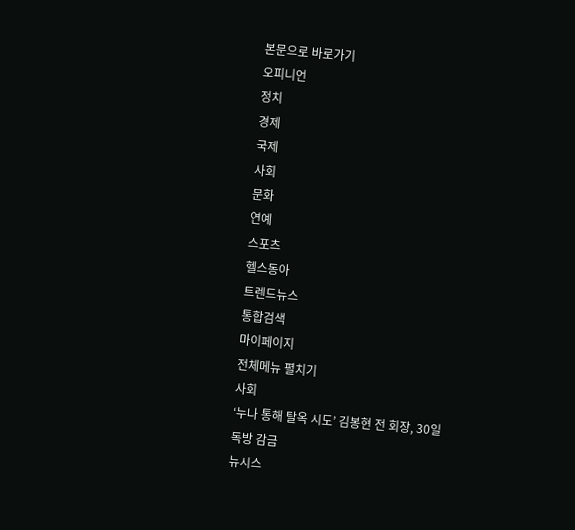본문으로 바로가기
오피니언
정치
경제
국제
사회
문화
연예
스포츠
헬스동아
트렌드뉴스
통합검색
마이페이지
전체메뉴 펼치기
사회
‘누나 통해 탈옥 시도’ 김봉현 전 회장, 30일 독방 감금
뉴시스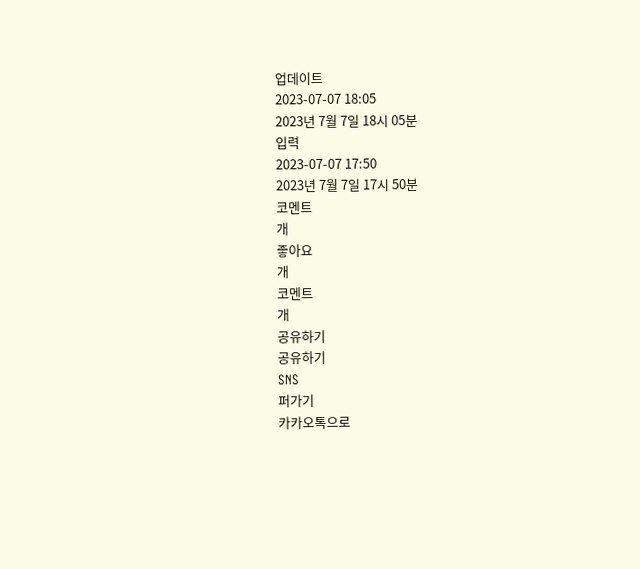업데이트
2023-07-07 18:05
2023년 7월 7일 18시 05분
입력
2023-07-07 17:50
2023년 7월 7일 17시 50분
코멘트
개
좋아요
개
코멘트
개
공유하기
공유하기
SNS
퍼가기
카카오톡으로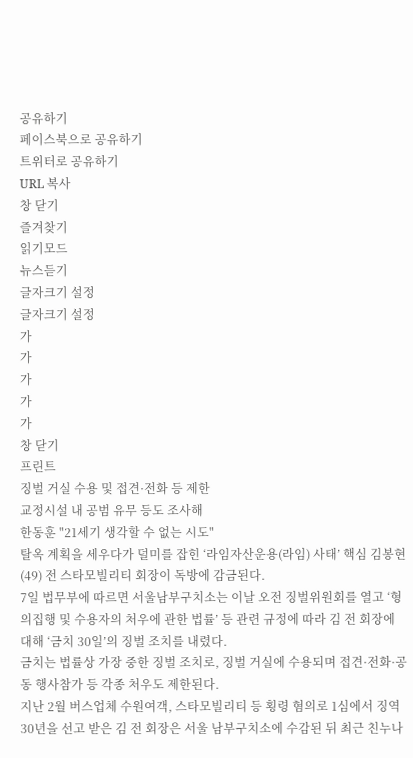공유하기
페이스북으로 공유하기
트위터로 공유하기
URL 복사
창 닫기
즐겨찾기
읽기모드
뉴스듣기
글자크기 설정
글자크기 설정
가
가
가
가
가
창 닫기
프린트
징벌 거실 수용 및 접견·전화 등 제한
교정시설 내 공범 유무 등도 조사해
한동훈 "21세기 생각할 수 없는 시도"
탈옥 계획을 세우다가 덜미를 잡힌 ‘라임자산운용(라임) 사태’ 핵심 김봉현(49) 전 스타모빌리티 회장이 독방에 감금된다.
7일 법무부에 따르면 서울남부구치소는 이날 오전 징벌위원회를 열고 ‘형의집행 및 수용자의 처우에 관한 법률’ 등 관련 규정에 따라 김 전 회장에 대해 ‘금치 30일’의 징벌 조치를 내렸다.
금치는 법률상 가장 중한 징벌 조치로, 징벌 거실에 수용되며 접견·전화·공동 행사참가 등 각종 처우도 제한된다.
지난 2월 버스업체 수원여객, 스타모빌리티 등 횡령 혐의로 1심에서 징역 30년을 선고 받은 김 전 회장은 서울 남부구치소에 수감된 뒤 최근 친누나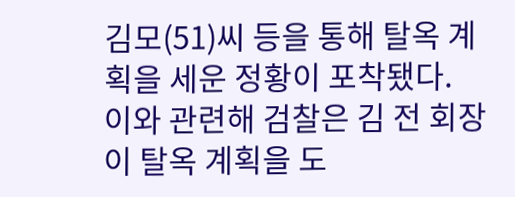김모(51)씨 등을 통해 탈옥 계획을 세운 정황이 포착됐다.
이와 관련해 검찰은 김 전 회장이 탈옥 계획을 도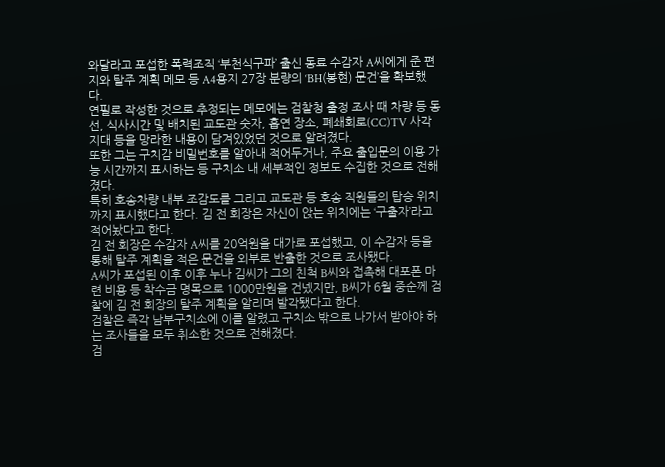와달라고 포섭한 폭력조직 ‘부천식구파’ 출신 동료 수감자 A씨에게 준 편지와 탈주 계획 메모 등 A4용지 27장 분량의 ‘BH(봉현) 문건’을 확보했다.
연필로 작성한 것으로 추정되는 메모에는 검찰청 출정 조사 때 차량 등 동선, 식사시간 및 배치된 교도관 숫자, 흡연 장소, 폐쇄회로(CC)TV 사각지대 등을 망라한 내용이 담겨있었던 것으로 알려졌다.
또한 그는 구치감 비밀번호를 알아내 적어두거나, 주요 출입문의 이용 가능 시간까지 표시하는 등 구치소 내 세부적인 정보도 수집한 것으로 전해졌다.
특히 호송차량 내부 조감도를 그리고 교도관 등 호송 직원들의 탑승 위치까지 표시했다고 한다. 김 전 회장은 자신이 앉는 위치에는 ‘구출자’라고 적어놨다고 한다.
김 전 회장은 수감자 A씨를 20억원을 대가로 포섭했고, 이 수감자 등을 통해 탈주 계획을 적은 문건을 외부로 반출한 것으로 조사됐다.
A씨가 포섭된 이후 이후 누나 김씨가 그의 친척 B씨와 접촉해 대포폰 마련 비용 등 착수금 명목으로 1000만원을 건넸지만, B씨가 6월 중순께 검찰에 김 전 회장의 탈주 계획을 알리며 발각됐다고 한다.
검찰은 즉각 남부구치소에 이를 알렸고 구치소 밖으로 나가서 받아야 하는 조사들을 모두 취소한 것으로 전해졌다.
검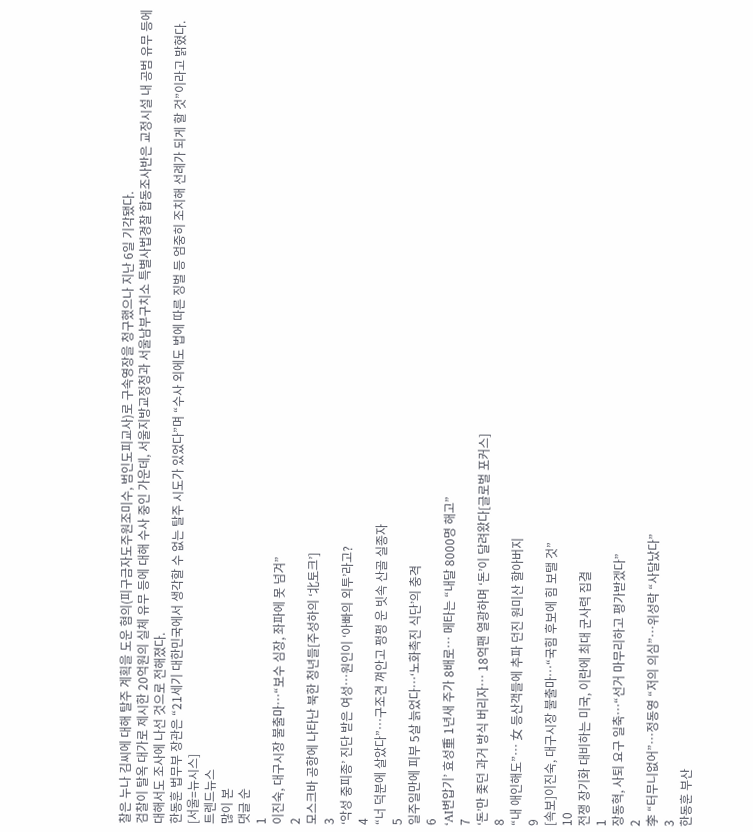찰은 누나 김씨에 대해 탈주 계획을 도운 혐의(피구금자도주원조미수, 범인도피교사)로 구속영장을 청구했으나 지난 6일 기각됐다.
검찰이 탈옥 대가로 제시한 20억원의 실체 유무 등에 대해 수사 중인 가운데, 서울지방교정청과 서울남부구치소 특별사법경찰 합동조사반은 교정시설 내 공범 유무 등에 대해서도 조사에 나선 것으로 전해졌다.
한동훈 법무부 장관은 “21세기 대한민국에서 생각할 수 없는 탈주 시도가 있었다”며 “수사 외에도 법에 따른 징벌 등 엄중히 조치해 선례가 되게 할 것”이라고 밝혔다.
[서울=뉴시스]
트렌드뉴스
많이 본
댓글 순
1
이진숙, 대구시장 불출마…“보수 심장, 좌파에 못 넘겨”
2
모스크바 공항에 나타난 북한 청년들[주성하의 ‘北토크’]
3
‘악성 중피종’ 진단 받은 여성…원인이 ‘아빠의 외투’라고?
4
“너 덕분에 살았다”…구조견 껴안고 펑펑 운 빗속 산골 실종자
5
일주일만에 피부 5살 늙었다…‘노화촉진 식단’의 충격
6
‘AI변압기’ 효성重 1년새 주가 8배로… 메타는 “내달 8000명 해고”
7
‘돈’만 좇던 과거 방식 버리자… 18억팬 열광하며 ‘돈’이 달려왔다[글로벌 포커스]
8
“내 애인해도”… 女 등산객들에 추파 던진 원미산 할아버지
9
[속보]이진숙, 대구시장 불출마…“국힘 후보에 힘 보탤 것”
10
전쟁 장기화 대비하는 미국, 이란에 최대 군사력 집결
1
장동혁, 사퇴 요구 일축…“선거 마무리하고 평가받겠다”
2
李 “터무니없어”…정동영 “저의 의심”…위성락 “사달났다”
3
한동훈 부산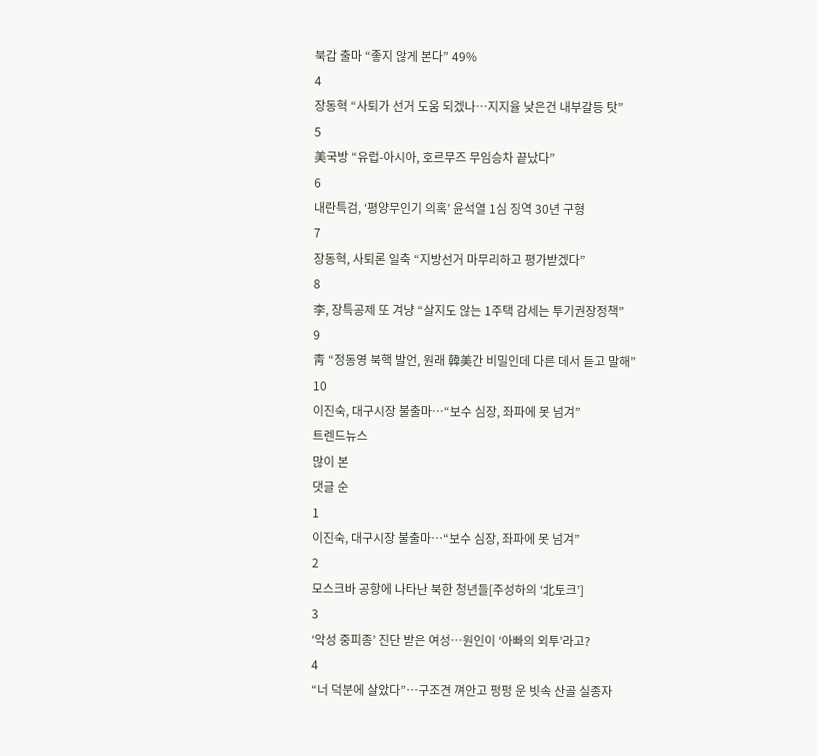북갑 출마 “좋지 않게 본다” 49%
4
장동혁 “사퇴가 선거 도움 되겠나…지지율 낮은건 내부갈등 탓”
5
美국방 “유럽-아시아, 호르무즈 무임승차 끝났다”
6
내란특검, ‘평양무인기 의혹’ 윤석열 1심 징역 30년 구형
7
장동혁, 사퇴론 일축 “지방선거 마무리하고 평가받겠다”
8
李, 장특공제 또 겨냥 “살지도 않는 1주택 감세는 투기권장정책”
9
靑 “정동영 북핵 발언, 원래 韓美간 비밀인데 다른 데서 듣고 말해”
10
이진숙, 대구시장 불출마…“보수 심장, 좌파에 못 넘겨”
트렌드뉴스
많이 본
댓글 순
1
이진숙, 대구시장 불출마…“보수 심장, 좌파에 못 넘겨”
2
모스크바 공항에 나타난 북한 청년들[주성하의 ‘北토크’]
3
‘악성 중피종’ 진단 받은 여성…원인이 ‘아빠의 외투’라고?
4
“너 덕분에 살았다”…구조견 껴안고 펑펑 운 빗속 산골 실종자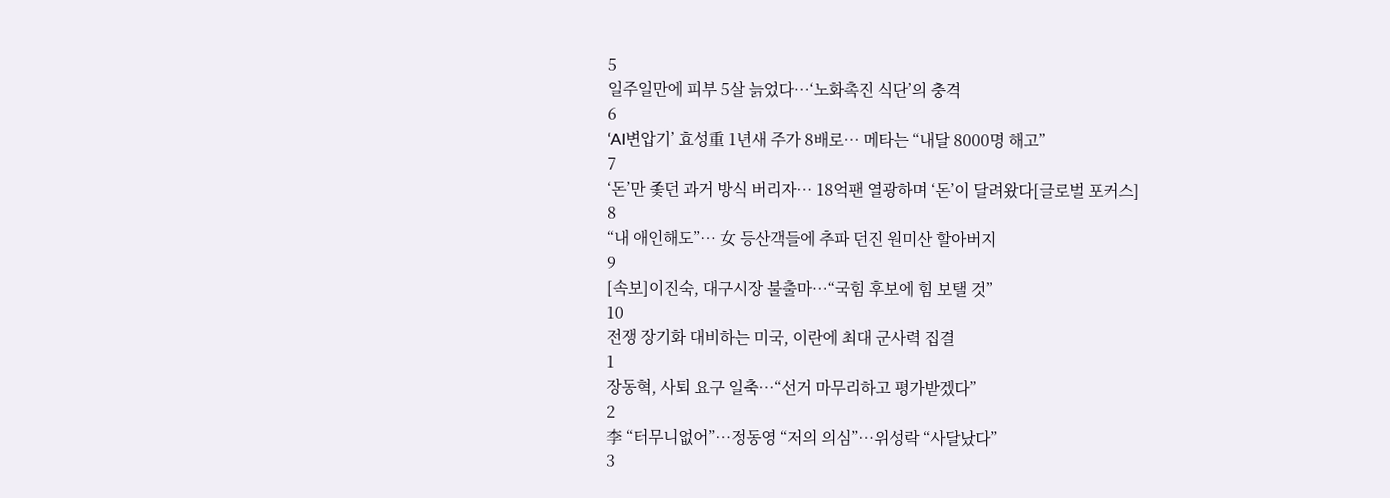5
일주일만에 피부 5살 늙었다…‘노화촉진 식단’의 충격
6
‘AI변압기’ 효성重 1년새 주가 8배로… 메타는 “내달 8000명 해고”
7
‘돈’만 좇던 과거 방식 버리자… 18억팬 열광하며 ‘돈’이 달려왔다[글로벌 포커스]
8
“내 애인해도”… 女 등산객들에 추파 던진 원미산 할아버지
9
[속보]이진숙, 대구시장 불출마…“국힘 후보에 힘 보탤 것”
10
전쟁 장기화 대비하는 미국, 이란에 최대 군사력 집결
1
장동혁, 사퇴 요구 일축…“선거 마무리하고 평가받겠다”
2
李 “터무니없어”…정동영 “저의 의심”…위성락 “사달났다”
3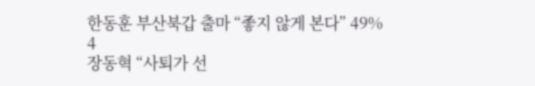한동훈 부산북갑 출마 “좋지 않게 본다” 49%
4
장동혁 “사퇴가 선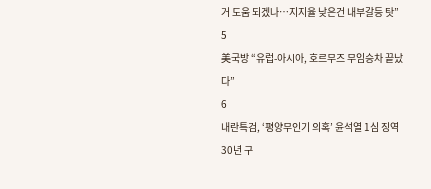거 도움 되겠나…지지율 낮은건 내부갈등 탓”
5
美국방 “유럽-아시아, 호르무즈 무임승차 끝났다”
6
내란특검, ‘평양무인기 의혹’ 윤석열 1심 징역 30년 구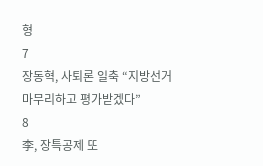형
7
장동혁, 사퇴론 일축 “지방선거 마무리하고 평가받겠다”
8
李, 장특공제 또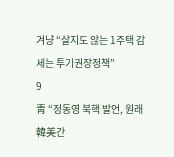겨냥 “살지도 않는 1주택 감세는 투기권장정책”
9
靑 “정동영 북핵 발언, 원래 韓美간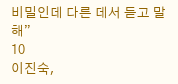비밀인데 다른 데서 듣고 말해”
10
이진숙,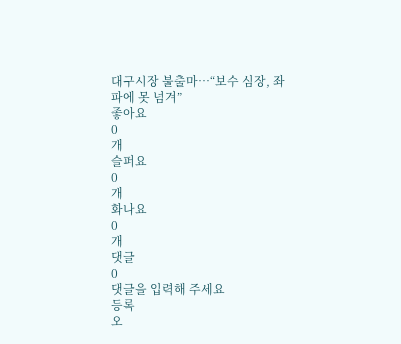대구시장 불출마…“보수 심장, 좌파에 못 넘겨”
좋아요
0
개
슬퍼요
0
개
화나요
0
개
댓글
0
댓글을 입력해 주세요
등록
오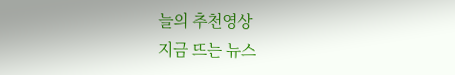늘의 추천영상
지금 뜨는 뉴스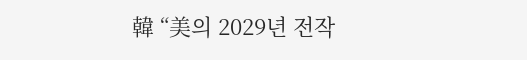韓 “美의 2029년 전작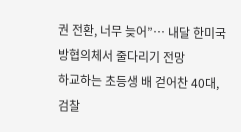권 전환, 너무 늦어”… 내달 한미국방협의체서 줄다리기 전망
하교하는 초등생 배 걷어찬 40대, 검찰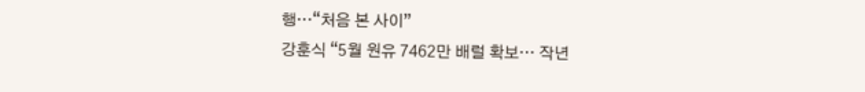행…“처음 본 사이”
강훈식 “5월 원유 7462만 배럴 확보… 작년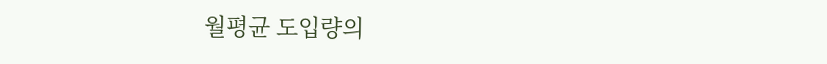월평균 도입량의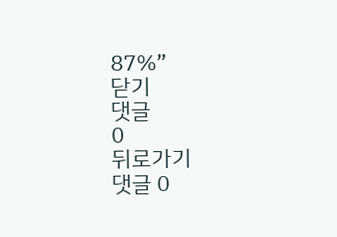87%”
닫기
댓글
0
뒤로가기
댓글 0